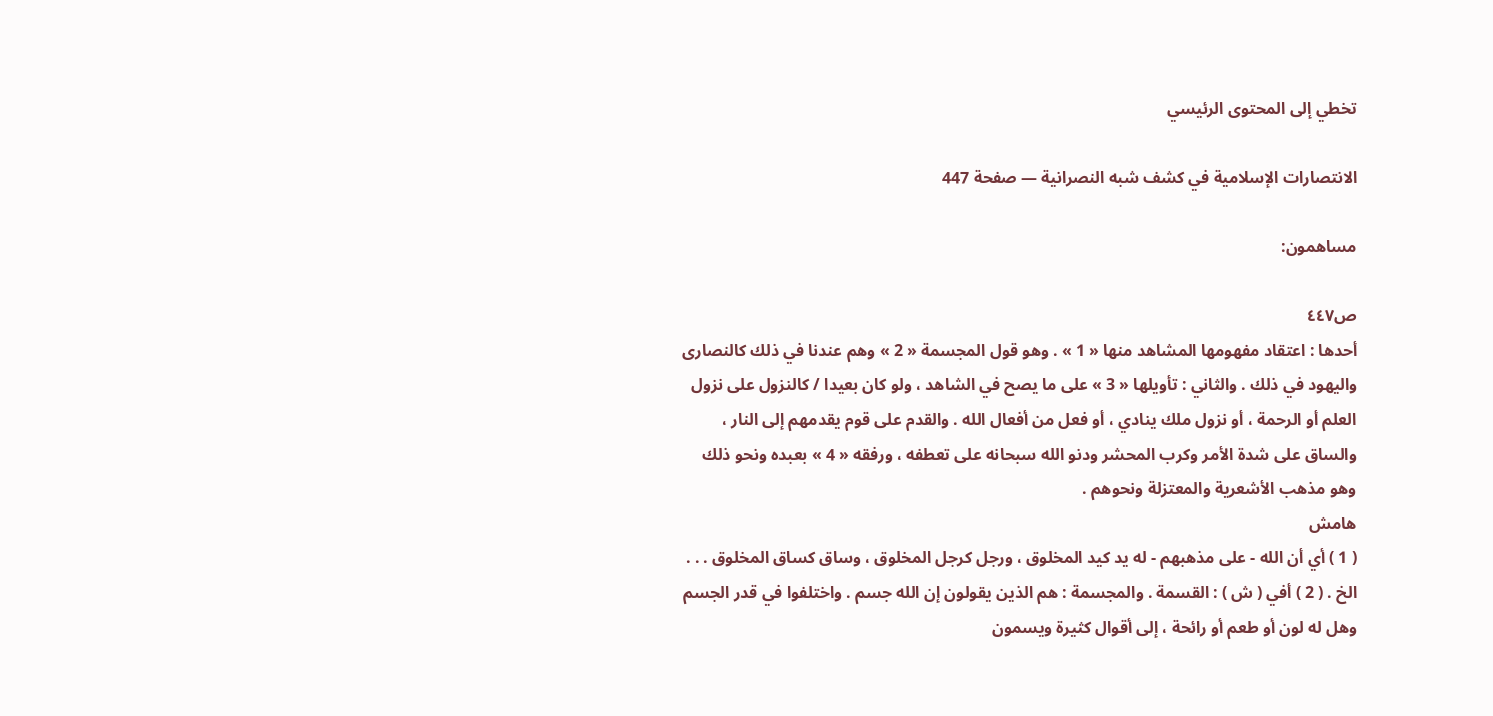تخطي إلى المحتوى الرئيسي

الانتصارات الإسلامية في كشف شبه النصرانية — صفحة 447

مساهمون:

ص٤٤٧
أحدها : اعتقاد مفهومها المشاهد منها « 1 » . وهو قول المجسمة « 2 » وهم عندنا في ذلك كالنصارى واليهود في ذلك . والثاني : تأويلها « 3 » على ما يصح في الشاهد ، ولو كان بعيدا / كالنزول على نزول العلم أو الرحمة ، أو نزول ملك ينادي ، أو فعل من أفعال الله . والقدم على قوم يقدمهم إلى النار ، والساق على شدة الأمر وكرب المحشر ودنو الله سبحانه على تعطفه ، ورفقه « 4 » بعبده ونحو ذلك وهو مذهب الأشعرية والمعتزلة ونحوهم .
هامش
( 1 ) أي أن الله - على مذهبهم - له يد كيد المخلوق ، ورجل كرجل المخلوق ، وساق كساق المخلوق . . . الخ . ( 2 ) أفي ( ش ) : القسمة . والمجسمة : هم الذين يقولون إن الله جسم . واختلفوا في قدر الجسم وهل له لون أو طعم أو رائحة ، إلى أقوال كثيرة ويسمون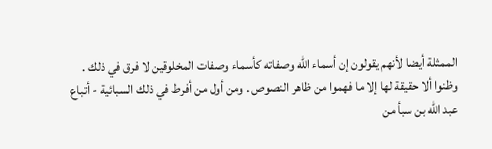الممثلة أيضا لأنهم يقولون إن أسماء الله وصفاته كأسماء وصفات المخلوقين لا فرق في ذلك . وظنوا ألا حقيقة لها إلا ما فهموا من ظاهر النصوص . ومن أول من أفرط في ذلك السبائية - أتباع عبد الله بن سبأ من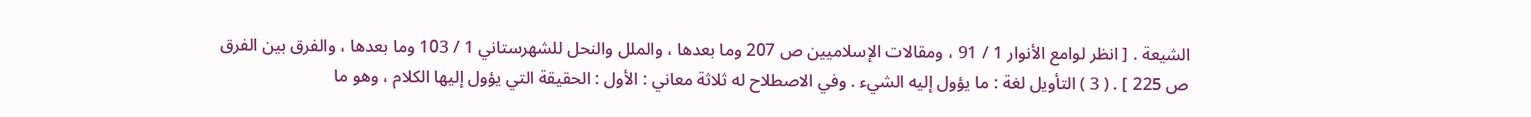الشيعة . [ انظر لوامع الأنوار 1 / 91 ، ومقالات الإسلاميين ص 207 وما بعدها ، والملل والنحل للشهرستاني 1 / 103 وما بعدها ، والفرق بين الفرق ص 225 ] . ( 3 ) التأويل لغة : ما يؤول إليه الشيء . وفي الاصطلاح له ثلاثة معاني : الأول : الحقيقة التي يؤول إليها الكلام ، وهو ما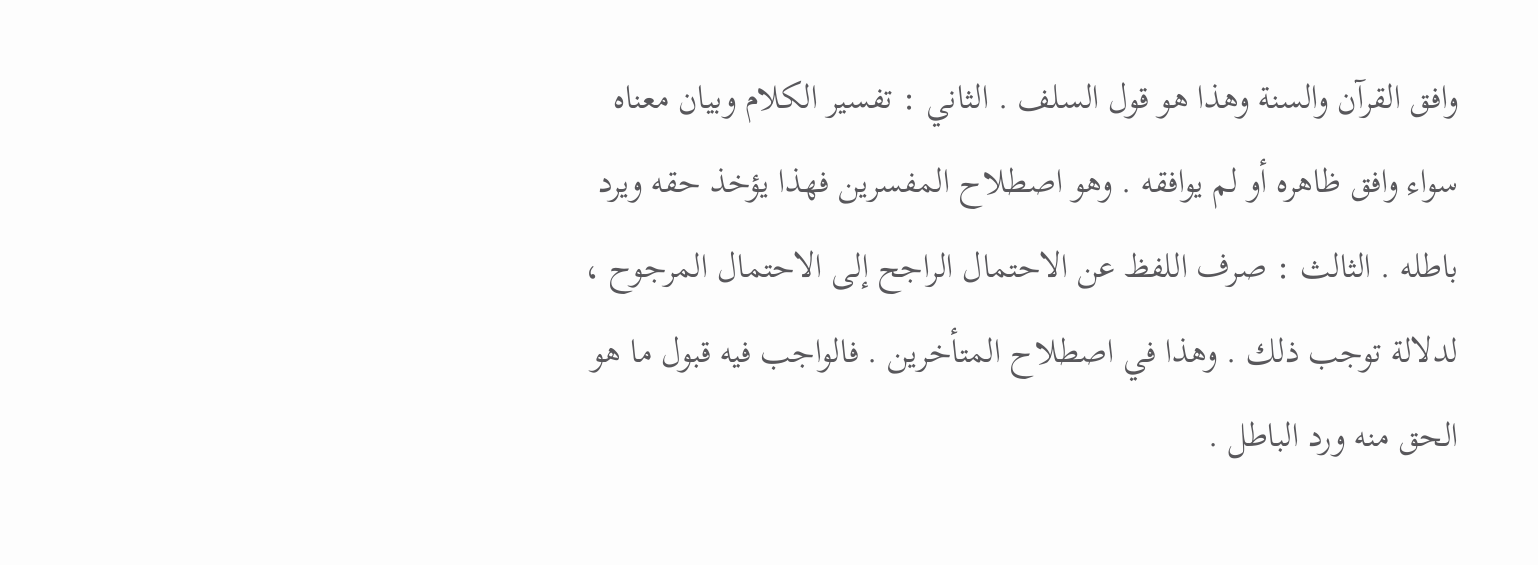وافق القرآن والسنة وهذا هو قول السلف . الثاني : تفسير الكلام وبيان معناه سواء وافق ظاهره أو لم يوافقه . وهو اصطلاح المفسرين فهذا يؤخذ حقه ويرد باطله . الثالث : صرف اللفظ عن الاحتمال الراجح إلى الاحتمال المرجوح ، لدلالة توجب ذلك . وهذا في اصطلاح المتأخرين . فالواجب فيه قبول ما هو الحق منه ورد الباطل .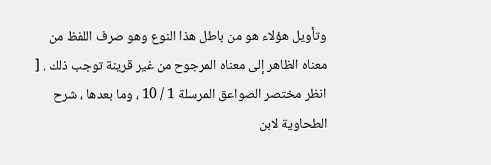وتأويل هؤلاء هو من باطل هذا النوع وهو صرف اللفظ من معناه الظاهر إلى معناه المرجوح من غير قرينة توجب ذلك . [ انظر مختصر الصواعق المرسلة 1 / 10 ، وما بعدها ، شرح الطحاوية لابن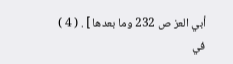أبي العز ص 232 وما بعدها ] . ( 4 ) في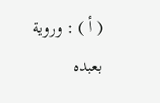( أ ) : وروية بعبده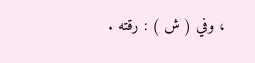، وفي ( ش ) : رقته .